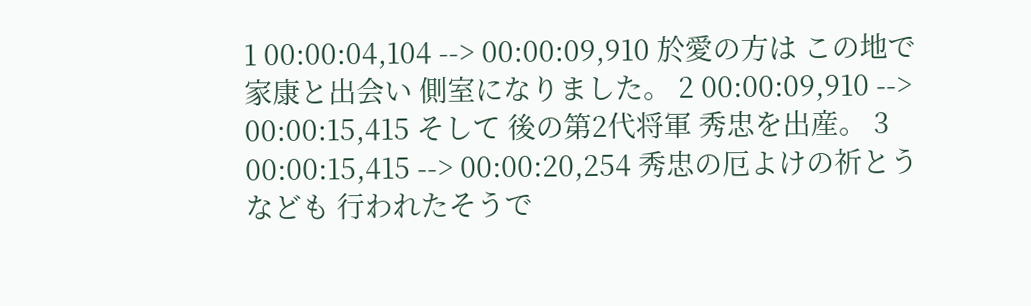1 00:00:04,104 --> 00:00:09,910 於愛の方は この地で家康と出会い 側室になりました。 2 00:00:09,910 --> 00:00:15,415 そして 後の第2代将軍 秀忠を出産。 3 00:00:15,415 --> 00:00:20,254 秀忠の厄よけの祈とうなども 行われたそうで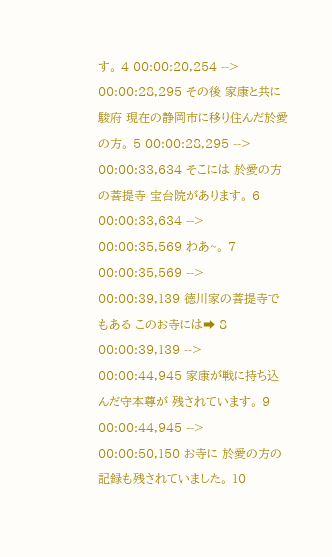す。 4 00:00:20,254 --> 00:00:28,295 その後 家康と共に 駿府 現在の静岡市に移り住んだ於愛の方。 5 00:00:28,295 --> 00:00:33,634 そこには 於愛の方の菩提寺 宝台院があります。 6 00:00:33,634 --> 00:00:35,569 わあ~。 7 00:00:35,569 --> 00:00:39,139 徳川家の菩提寺でもある このお寺には➡ 8 00:00:39,139 --> 00:00:44,945 家康が戦に持ち込んだ守本尊が 残されています。 9 00:00:44,945 --> 00:00:50,150 お寺に 於愛の方の記録も残されていました。 10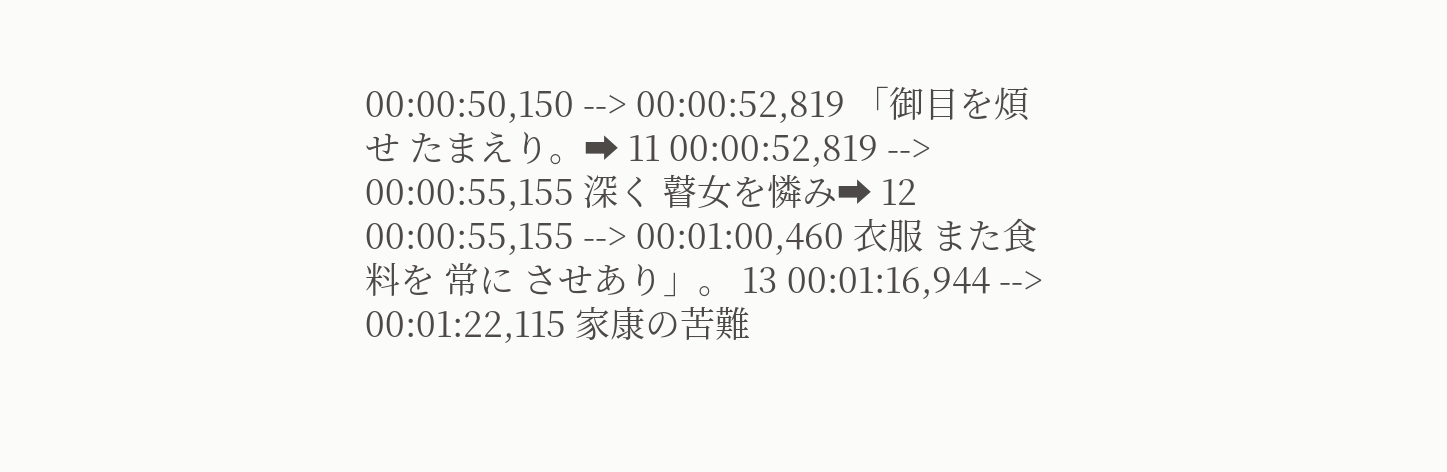00:00:50,150 --> 00:00:52,819 「御目を煩せ たまえり。➡ 11 00:00:52,819 --> 00:00:55,155 深く 瞽女を憐み➡ 12 00:00:55,155 --> 00:01:00,460 衣服 また食料を 常に させあり」。 13 00:01:16,944 --> 00:01:22,115 家康の苦難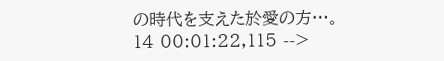の時代を支えた於愛の方…。 14 00:01:22,115 -->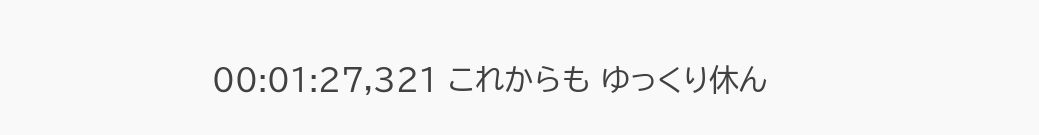00:01:27,321 これからも ゆっくり休ん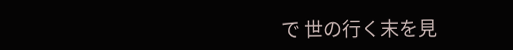で 世の行く末を見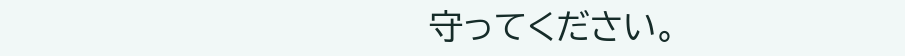守ってください。